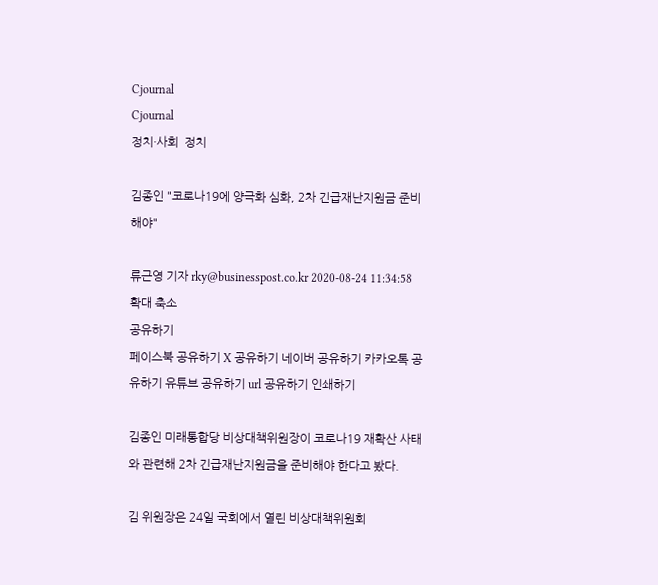Cjournal
Cjournal
정치·사회  정치

김종인 "코로나19에 양극화 심화, 2차 긴급재난지원금 준비해야"

류근영 기자 rky@businesspost.co.kr 2020-08-24 11:34:58
확대 축소
공유하기
페이스북 공유하기 X 공유하기 네이버 공유하기 카카오톡 공유하기 유튜브 공유하기 url 공유하기 인쇄하기

김종인 미래통합당 비상대책위원장이 코로나19 재확산 사태와 관련해 2차 긴급재난지원금을 준비해야 한다고 봤다.

김 위원장은 24일 국회에서 열린 비상대책위원회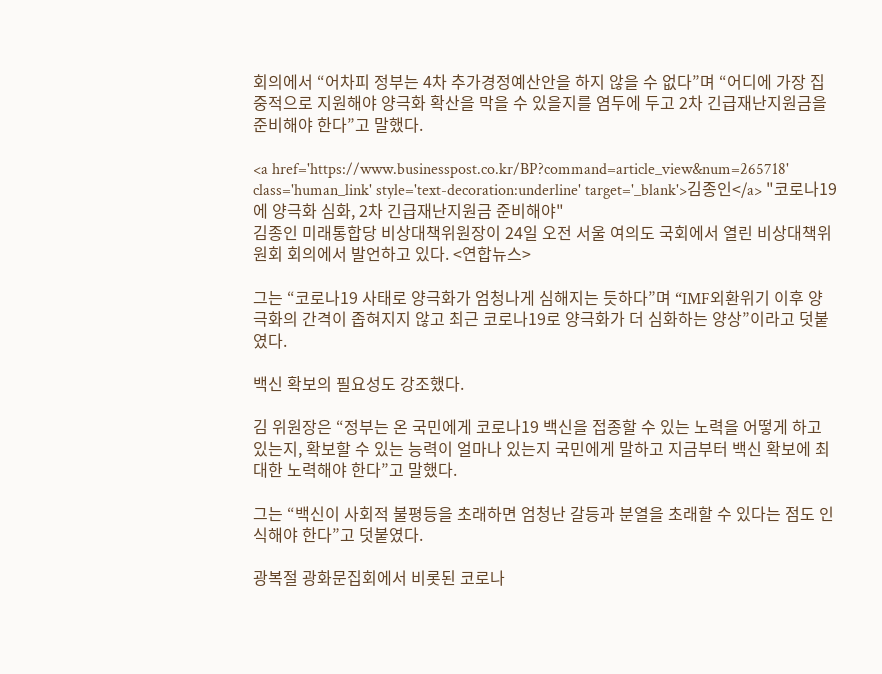회의에서 “어차피 정부는 4차 추가경정예산안을 하지 않을 수 없다”며 “어디에 가장 집중적으로 지원해야 양극화 확산을 막을 수 있을지를 염두에 두고 2차 긴급재난지원금을 준비해야 한다”고 말했다.

<a href='https://www.businesspost.co.kr/BP?command=article_view&num=265718' class='human_link' style='text-decoration:underline' target='_blank'>김종인</a> "코로나19에 양극화 심화, 2차 긴급재난지원금 준비해야"
김종인 미래통합당 비상대책위원장이 24일 오전 서울 여의도 국회에서 열린 비상대책위원회 회의에서 발언하고 있다. <연합뉴스>

그는 “코로나19 사태로 양극화가 엄청나게 심해지는 듯하다”며 “IMF외환위기 이후 양극화의 간격이 좁혀지지 않고 최근 코로나19로 양극화가 더 심화하는 양상”이라고 덧붙였다.

백신 확보의 필요성도 강조했다.

김 위원장은 “정부는 온 국민에게 코로나19 백신을 접종할 수 있는 노력을 어떻게 하고 있는지, 확보할 수 있는 능력이 얼마나 있는지 국민에게 말하고 지금부터 백신 확보에 최대한 노력해야 한다”고 말했다.

그는 “백신이 사회적 불평등을 초래하면 엄청난 갈등과 분열을 초래할 수 있다는 점도 인식해야 한다”고 덧붙였다.

광복절 광화문집회에서 비롯된 코로나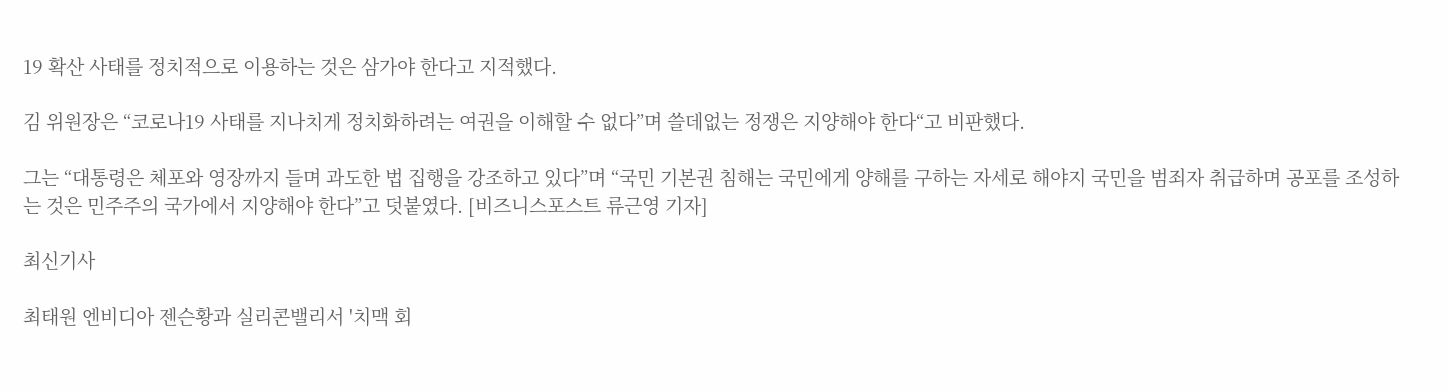19 확산 사태를 정치적으로 이용하는 것은 삼가야 한다고 지적했다.

김 위원장은 “코로나19 사태를 지나치게 정치화하려는 여권을 이해할 수 없다”며 쓸데없는 정쟁은 지양해야 한다“고 비판했다.

그는 “대통령은 체포와 영장까지 들며 과도한 법 집행을 강조하고 있다”며 “국민 기본권 침해는 국민에게 양해를 구하는 자세로 해야지 국민을 범죄자 취급하며 공포를 조성하는 것은 민주주의 국가에서 지양해야 한다”고 덧붙였다. [비즈니스포스트 류근영 기자]

최신기사

최태원 엔비디아 젠슨황과 실리콘밸리서 '치맥 회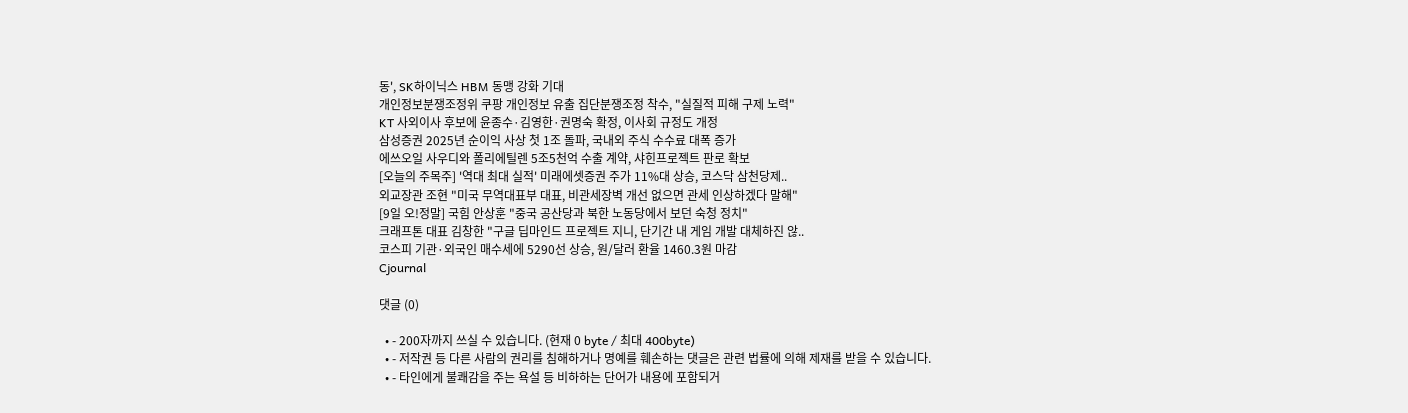동', SK하이닉스 HBM 동맹 강화 기대
개인정보분쟁조정위 쿠팡 개인정보 유출 집단분쟁조정 착수, "실질적 피해 구제 노력"
KT 사외이사 후보에 윤종수·김영한·권명숙 확정, 이사회 규정도 개정
삼성증권 2025년 순이익 사상 첫 1조 돌파, 국내외 주식 수수료 대폭 증가
에쓰오일 사우디와 폴리에틸렌 5조5천억 수출 계약, 샤힌프로젝트 판로 확보
[오늘의 주목주] '역대 최대 실적' 미래에셋증권 주가 11%대 상승, 코스닥 삼천당제..
외교장관 조현 "미국 무역대표부 대표, 비관세장벽 개선 없으면 관세 인상하겠다 말해"
[9일 오!정말] 국힘 안상훈 "중국 공산당과 북한 노동당에서 보던 숙청 정치"
크래프톤 대표 김창한 "구글 딥마인드 프로젝트 지니, 단기간 내 게임 개발 대체하진 않..
코스피 기관·외국인 매수세에 5290선 상승, 원/달러 환율 1460.3원 마감
Cjournal

댓글 (0)

  • - 200자까지 쓰실 수 있습니다. (현재 0 byte / 최대 400byte)
  • - 저작권 등 다른 사람의 권리를 침해하거나 명예를 훼손하는 댓글은 관련 법률에 의해 제재를 받을 수 있습니다.
  • - 타인에게 불쾌감을 주는 욕설 등 비하하는 단어가 내용에 포함되거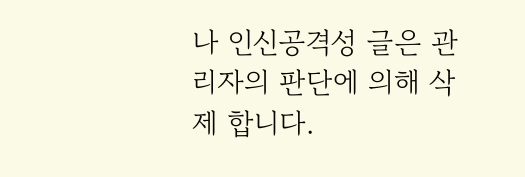나 인신공격성 글은 관리자의 판단에 의해 삭제 합니다.